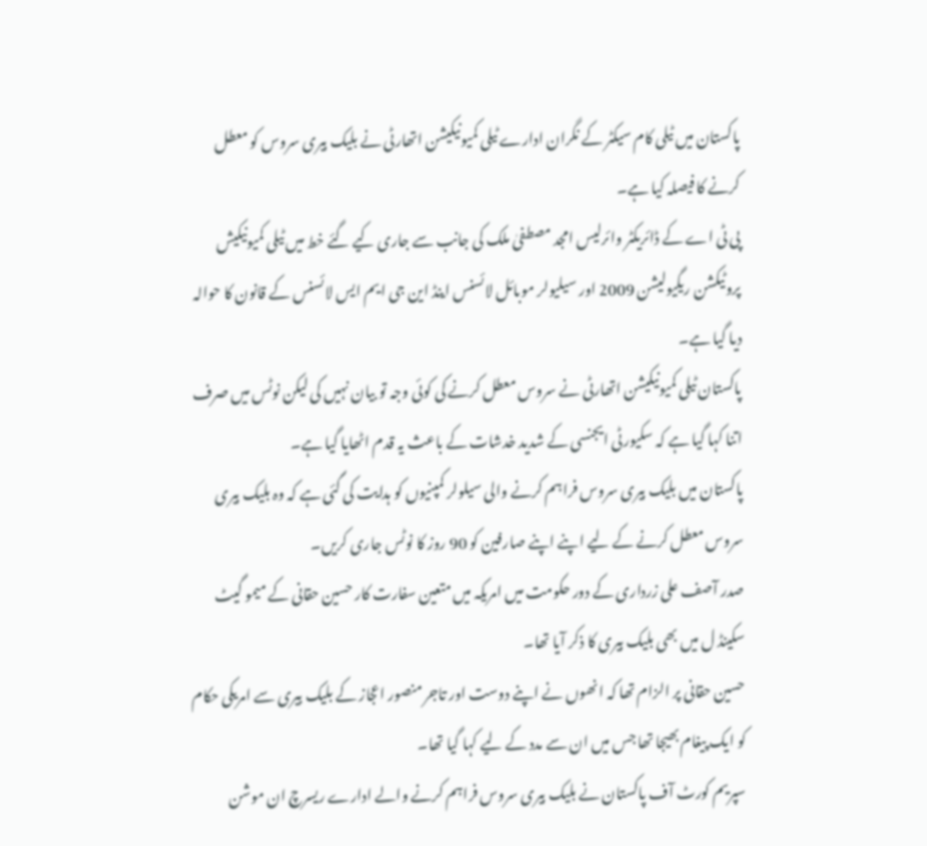پاکستان میں ٹیلی کام سیکٹر کے نگران ادارے ٹیلی کمیونیکیشن اتھارٹی نے بلیک بیری سروس کو معطل کرنے کا فیصلہ کیا ہے۔
پی ٹی اے کے ڈائریکٹر وائرلیس امجد مصطفیٰ ملک کی جانب سے جاری کیے گئے خط میں ٹیلی کمیونیکیش پروٹیکشن ریگیولیشن 2009 اور سیلیولر موبائل لائسنس اینڈ این جی ایم ایس لائسنس کے قانون کا حوالہ دیا گیا ہے۔
پاکستان ٹیلی کمیونیکیشن اتھارٹی نے سروس معطل کرنے کی کوئی وجہ تو بیان نہیں کی لیکن نوٹس میں صرف اتنا کہا گیا ہے کہ سکیورٹی ایجنسی کے شدید خدشات کے باعث یہ قدم اٹھایا گیا ہے۔
پاکستان میں بلیک بیری سروس فراہم کرنے والی سیلولر کمپنیوں کو ہدایت کی گئی ہے کہ وہ بلیک بیری سروس معطل کرنے کے لیے اپنے اپنے صارفین کو 90 روز کا نوٹس جاری کریں۔
صدر آصف علی زرداری کے دور حکومت میں امریکہ میں متعین سفارت کار حسین حقانی کے میمو گیٹ سکینڈ ل میں بھی بلیک بیری کا ذکر آیا تھا۔
حسین حقانی پر الزام تھا کہ انھوں نے اپنے دوست اور تاجر منصور اعجاز کے بلیک بیری سے امریکی حکام کو ایک پیغام بھیجا تھا جس میں ان سے مدد کے لیے کہا گیا تھا۔
سپریم کورٹ آف پاکستان نے بلیک بیری سروس فراہم کرنے والے ادارے ریسرچ ان موشن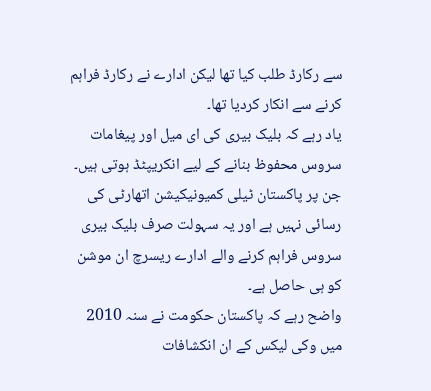سے رکارڈ طلب کیا تھا لیکن ادارے نے رکارڈ فراہم کرنے سے انکار کردیا تھا۔
یاد رہے کہ بلیک بیری کی ای میل اور پیغامات سروس محفوظ بنانے کے لیے انکریپٹڈ ہوتی ہیں۔ جن پر پاکستان ٹیلی کمیونیکیشن اتھارٹی کی رسائی نہیں ہے اور یہ سہولت صرف بلیک بیری سروس فراہم کرنے والے ادارے ریسرچ ان موشن کو ہی حاصل ہے۔
واضح رہے کہ پاکستان حکومت نے سنہ 2010 میں وکی لیکس کے ان انکشافات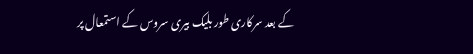کے بعد سرکاری طور بلیک بیری سروس کے استمعال پر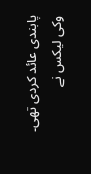پابندی عائد کردی تھی۔
وکی لیکس نے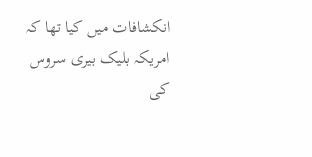انکشافات میں کیا تھا کہ امریکہ بلیک بیری سروس کی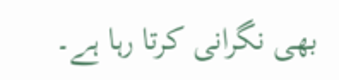بھی نگرانی کرتا رہا ہے۔